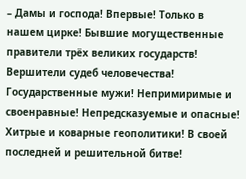– Дамы и господа! Впервые! Только в нашем цирке! Бывшие могущественные правители трёх великих государств! Вершители судеб человечества! Государственные мужи! Непримиримые и своенравные! Непредсказуемые и опасные! Хитрые и коварные геополитики! В своей последней и решительной битве!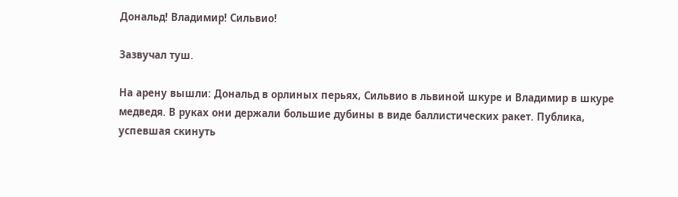Дональд! Владимир! Сильвио!

Зазвучал туш.

На арену вышли: Дональд в орлиных перьях, Сильвио в львиной шкуре и Владимир в шкуре медведя. В руках они держали большие дубины в виде баллистических ракет. Публика, успевшая скинуть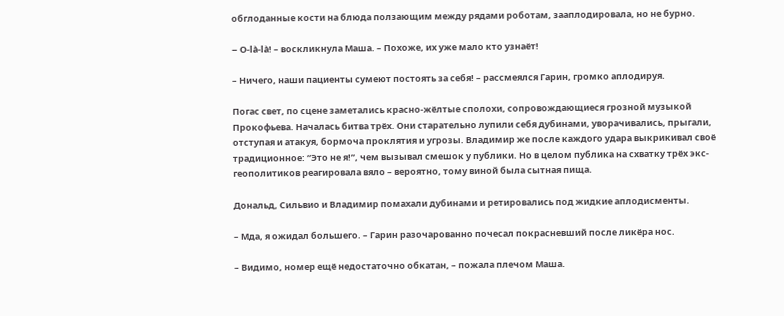обглоданные кости на блюда ползающим между рядами роботам, зааплодировала, но не бурно.

– O-là-là! – воскликнула Маша. – Похоже, их уже мало кто узнаёт!

– Ничего, наши пациенты сумеют постоять за себя! – рассмеялся Гарин, громко аплодируя.

Погас свет, по сцене заметались красно-жёлтые сполохи, сопровождающиеся грозной музыкой Прокофьева. Началась битва трёх. Они старательно лупили себя дубинами, уворачивались, прыгали, отступая и атакуя, бормоча проклятия и угрозы. Владимир же после каждого удара выкрикивал своё традиционное: “Это не я!”, чем вызывал смешок у публики. Но в целом публика на схватку трёх экс-геополитиков реагировала вяло – вероятно, тому виной была сытная пища.

Дональд, Сильвио и Владимир помахали дубинами и ретировались под жидкие аплодисменты.

– Мда, я ожидал большего. – Гарин разочарованно почесал покрасневший после ликёра нос.

– Видимо, номер ещё недостаточно обкатан, – пожала плечом Маша.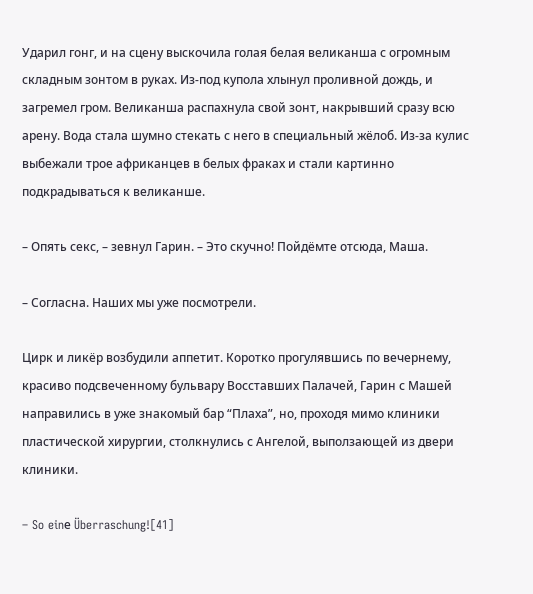Ударил гонг, и на сцену выскочила голая белая великанша с огромным складным зонтом в руках. Из-под купола хлынул проливной дождь, и загремел гром. Великанша распахнула свой зонт, накрывший сразу всю арену. Вода стала шумно стекать с него в специальный жёлоб. Из-за кулис выбежали трое африканцев в белых фраках и стали картинно подкрадываться к великанше.

– Опять секс, – зевнул Гарин. – Это скучно! Пойдёмте отсюда, Маша.

– Согласна. Наших мы уже посмотрели.

Цирк и ликёр возбудили аппетит. Коротко прогулявшись по вечернему, красиво подсвеченному бульвару Восставших Палачей, Гарин с Машей направились в уже знакомый бар “Плаха”, но, проходя мимо клиники пластической хирургии, столкнулись с Ангелой, выползающей из двери клиники.

– So einе Überraschung![41]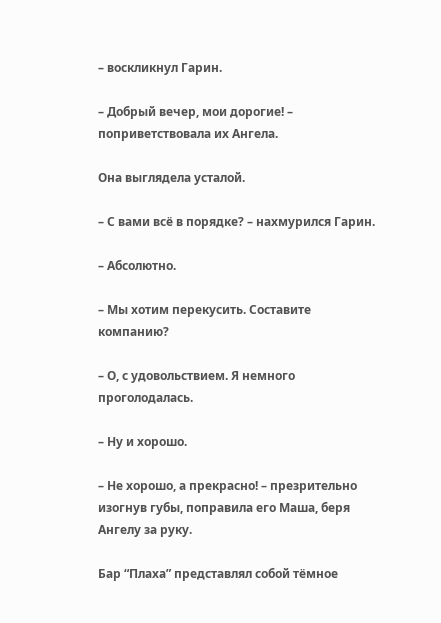– воскликнул Гарин.

– Добрый вечер, мои дорогие! – поприветствовала их Ангела.

Она выглядела усталой.

– С вами всё в порядке? – нахмурился Гарин.

– Абсолютно.

– Мы хотим перекусить. Составите компанию?

– О, с удовольствием. Я немного проголодалась.

– Ну и хорошо.

– Не хорошо, а прекрасно! – презрительно изогнув губы, поправила его Маша, беря Ангелу за руку.

Бар “Плаха” представлял собой тёмное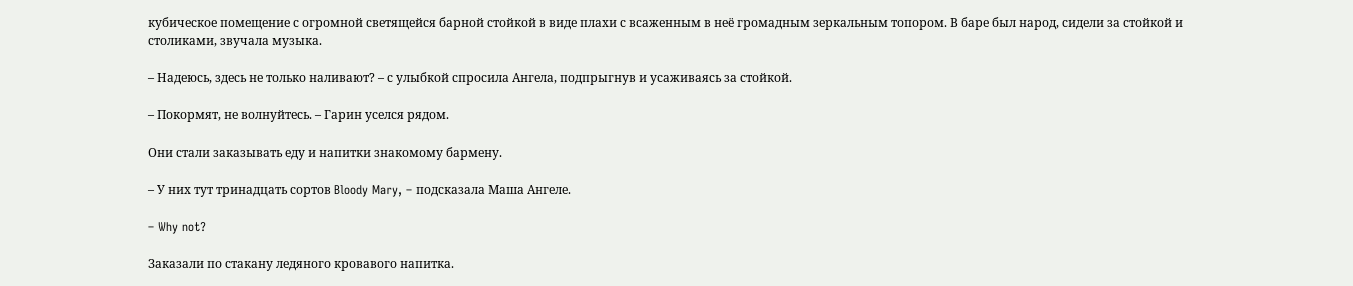кубическое помещение с огромной светящейся барной стойкой в виде плахи с всаженным в неё громадным зеркальным топором. В баре был народ, сидели за стойкой и столиками, звучала музыка.

– Надеюсь, здесь не только наливают? – с улыбкой спросила Ангела, подпрыгнув и усаживаясь за стойкой.

– Покормят, не волнуйтесь. – Гарин уселся рядом.

Они стали заказывать еду и напитки знакомому бармену.

– У них тут тринадцать сортов Bloody Mary, – подсказала Маша Ангеле.

– Why not?

Заказали по стакану ледяного кровавого напитка.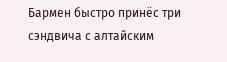Бармен быстро принёс три сэндвича с алтайским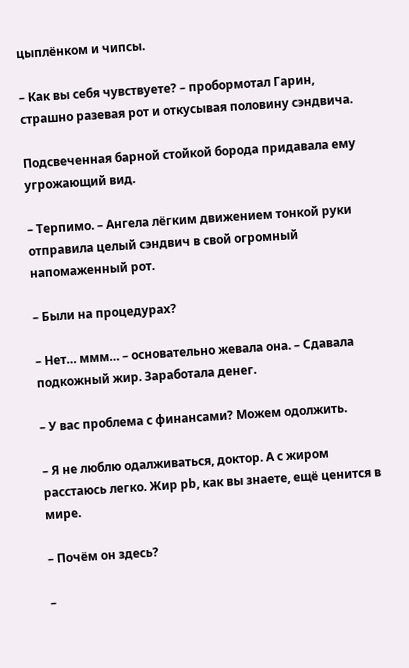цыплёнком и чипсы.

– Как вы себя чувствуете? – пробормотал Гарин, страшно разевая рот и откусывая половину сэндвича.

Подсвеченная барной стойкой борода придавала ему угрожающий вид.

– Терпимо. – Ангела лёгким движением тонкой руки отправила целый сэндвич в свой огромный напомаженный рот.

– Были на процедурах?

– Нет… ммм… – основательно жевала она. – Сдавала подкожный жир. Заработала денег.

– У вас проблема с финансами? Можем одолжить.

– Я не люблю одалживаться, доктор. А с жиром расстаюсь легко. Жир pb, как вы знаете, ещё ценится в мире.

– Почём он здесь?

–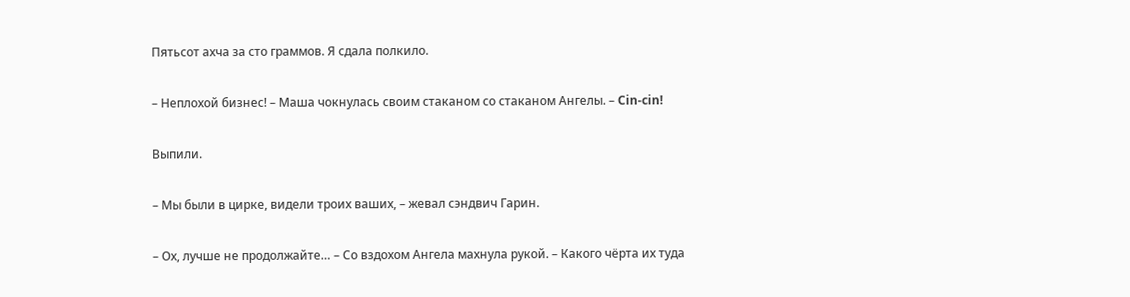Пятьсот ахча за сто граммов. Я сдала полкило.

– Неплохой бизнес! – Маша чокнулась своим стаканом со стаканом Ангелы. – Cin-cin!

Выпили.

– Мы были в цирке, видели троих ваших, – жевал сэндвич Гарин.

– Ох, лучше не продолжайте… – Со вздохом Ангела махнула рукой. – Какого чёрта их туда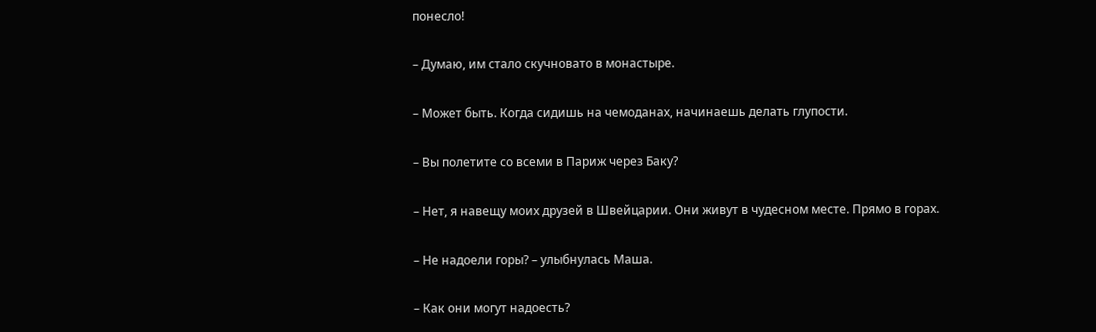понесло!

– Думаю, им стало скучновато в монастыре.

– Может быть. Когда сидишь на чемоданах, начинаешь делать глупости.

– Вы полетите со всеми в Париж через Баку?

– Нет, я навещу моих друзей в Швейцарии. Они живут в чудесном месте. Прямо в горах.

– Не надоели горы? – улыбнулась Маша.

– Как они могут надоесть?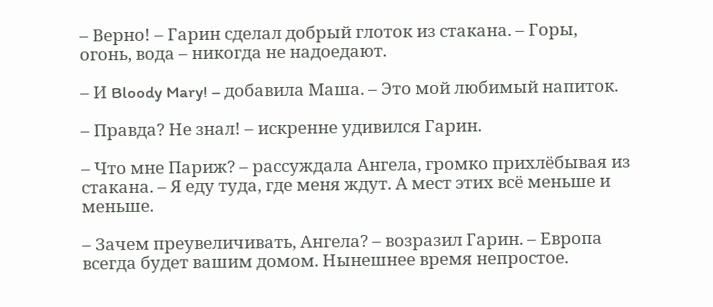– Верно! – Гарин сделал добрый глоток из стакана. – Горы, огонь, вода – никогда не надоедают.

– И Bloody Mary! – добавила Маша. – Это мой любимый напиток.

– Правда? Не знал! – искренне удивился Гарин.

– Что мне Париж? – рассуждала Ангела, громко прихлёбывая из стакана. – Я еду туда, где меня ждут. А мест этих всё меньше и меньше.

– Зачем преувеличивать, Ангела? – возразил Гарин. – Европа всегда будет вашим домом. Нынешнее время непростое.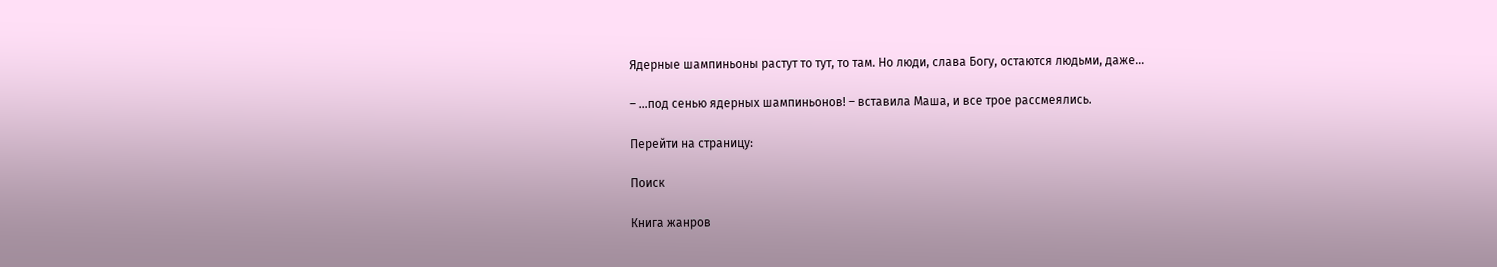Ядерные шампиньоны растут то тут, то там. Но люди, слава Богу, остаются людьми, даже…

– …под сенью ядерных шампиньонов! – вставила Маша, и все трое рассмеялись.

Перейти на страницу:

Поиск

Книга жанров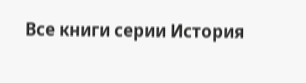Все книги серии История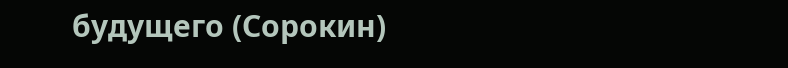будущего (Сорокин)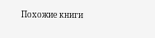Похожие книги